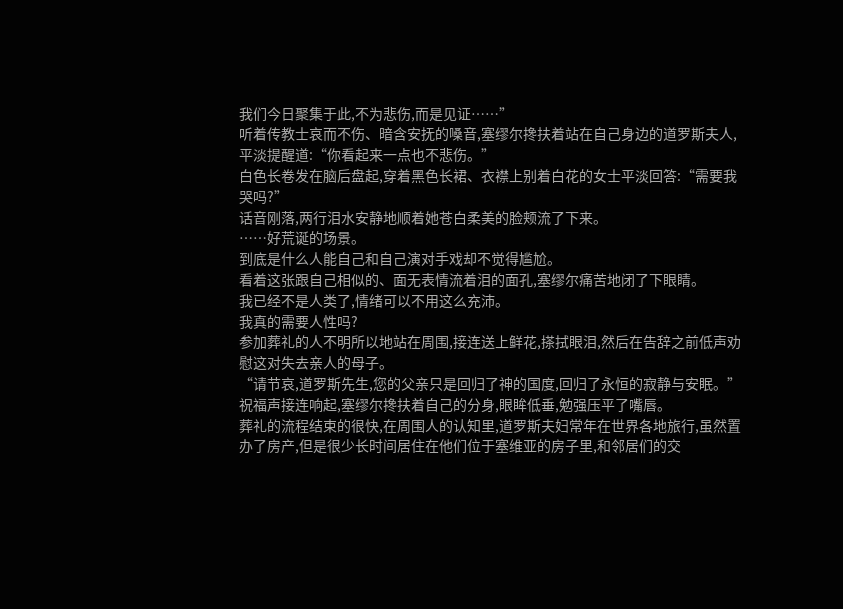我们今日聚集于此,不为悲伤,而是见证……”
听着传教士哀而不伤、暗含安抚的嗓音,塞缪尔搀扶着站在自己身边的道罗斯夫人,平淡提醒道:“你看起来一点也不悲伤。”
白色长卷发在脑后盘起,穿着黑色长裙、衣襟上别着白花的女士平淡回答:“需要我哭吗?”
话音刚落,两行泪水安静地顺着她苍白柔美的脸颊流了下来。
……好荒诞的场景。
到底是什么人能自己和自己演对手戏却不觉得尴尬。
看着这张跟自己相似的、面无表情流着泪的面孔,塞缪尔痛苦地闭了下眼睛。
我已经不是人类了,情绪可以不用这么充沛。
我真的需要人性吗?
参加葬礼的人不明所以地站在周围,接连送上鲜花,搽拭眼泪,然后在告辞之前低声劝慰这对失去亲人的母子。
“请节哀,道罗斯先生,您的父亲只是回归了神的国度,回归了永恒的寂静与安眠。”
祝福声接连响起,塞缪尔搀扶着自己的分身,眼眸低垂,勉强压平了嘴唇。
葬礼的流程结束的很快,在周围人的认知里,道罗斯夫妇常年在世界各地旅行,虽然置办了房产,但是很少长时间居住在他们位于塞维亚的房子里,和邻居们的交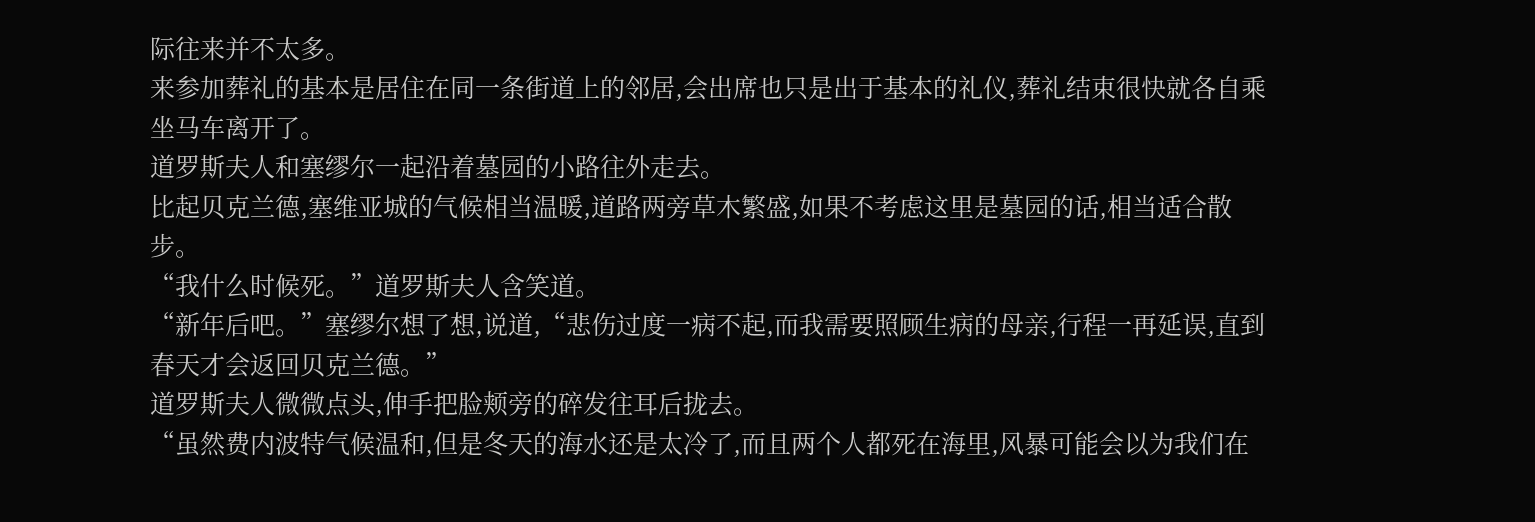际往来并不太多。
来参加葬礼的基本是居住在同一条街道上的邻居,会出席也只是出于基本的礼仪,葬礼结束很快就各自乘坐马车离开了。
道罗斯夫人和塞缪尔一起沿着墓园的小路往外走去。
比起贝克兰德,塞维亚城的气候相当温暖,道路两旁草木繁盛,如果不考虑这里是墓园的话,相当适合散步。
“我什么时候死。”道罗斯夫人含笑道。
“新年后吧。”塞缪尔想了想,说道,“悲伤过度一病不起,而我需要照顾生病的母亲,行程一再延误,直到春天才会返回贝克兰德。”
道罗斯夫人微微点头,伸手把脸颊旁的碎发往耳后拢去。
“虽然费内波特气候温和,但是冬天的海水还是太冷了,而且两个人都死在海里,风暴可能会以为我们在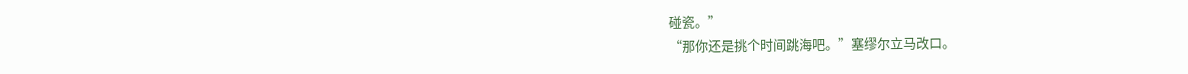碰瓷。”
“那你还是挑个时间跳海吧。”塞缪尔立马改口。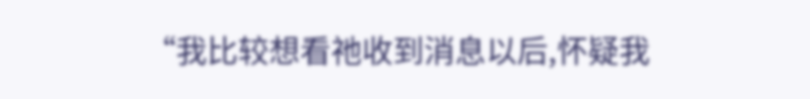“我比较想看祂收到消息以后,怀疑我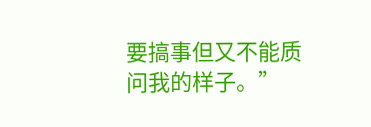要搞事但又不能质问我的样子。”